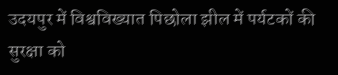उदयपुर में विश्वविख्यात पिछोला झील में पर्यटकों की सुरक्षा को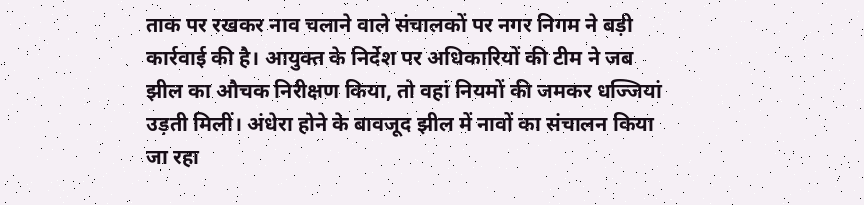ताक पर रखकर नाव चलाने वाले संचालकों पर नगर निगम ने बड़ी कार्रवाई की है। आयुक्त के निर्देश पर अधिकारियों की टीम ने जब झील का औचक निरीक्षण किया, तो वहां नियमों की जमकर धज्जियां उड़ती मिलीं। अंधेरा होने के बावजूद झील में नावों का संचालन किया जा रहा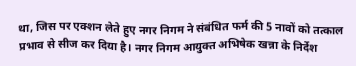था, जिस पर एक्शन लेते हुए नगर निगम ने संबंधित फर्म की 5 नावों को तत्काल प्रभाव से सीज कर दिया है। नगर निगम आयुक्त अभिषेक खन्ना के निर्देश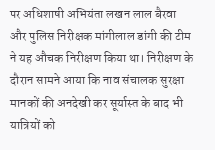पर अधिशाषी अभियंता लखन लाल बैरवा और पुलिस निरीक्षक मांगीलाल डांगी की टीम ने यह औचक निरीक्षण किया था। निरीक्षण के दौरान सामने आया कि नाव संचालक सुरक्षा मानकों की अनदेखी कर सूर्यास्त के बाद भी यात्रियों को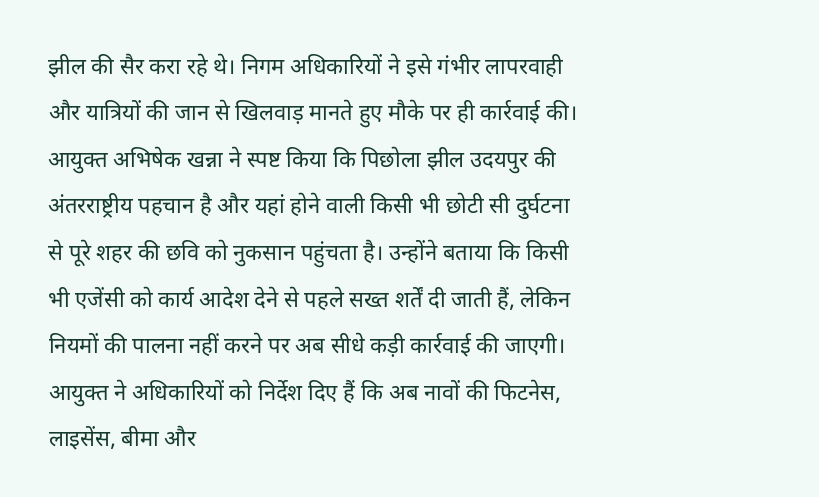झील की सैर करा रहे थे। निगम अधिकारियों ने इसे गंभीर लापरवाही और यात्रियों की जान से खिलवाड़ मानते हुए मौके पर ही कार्रवाई की। आयुक्त अभिषेक खन्ना ने स्पष्ट किया कि पिछोला झील उदयपुर की अंतरराष्ट्रीय पहचान है और यहां होने वाली किसी भी छोटी सी दुर्घटना से पूरे शहर की छवि को नुकसान पहुंचता है। उन्होंने बताया कि किसी भी एजेंसी को कार्य आदेश देने से पहले सख्त शर्तें दी जाती हैं, लेकिन नियमों की पालना नहीं करने पर अब सीधे कड़ी कार्रवाई की जाएगी। आयुक्त ने अधिकारियों को निर्देश दिए हैं कि अब नावों की फिटनेस, लाइसेंस, बीमा और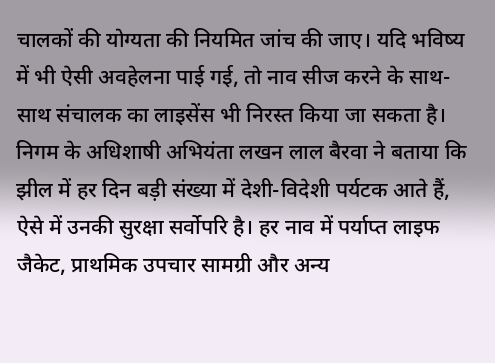चालकों की योग्यता की नियमित जांच की जाए। यदि भविष्य में भी ऐसी अवहेलना पाई गई, तो नाव सीज करने के साथ-साथ संचालक का लाइसेंस भी निरस्त किया जा सकता है। निगम के अधिशाषी अभियंता लखन लाल बैरवा ने बताया कि झील में हर दिन बड़ी संख्या में देशी-विदेशी पर्यटक आते हैं, ऐसे में उनकी सुरक्षा सर्वोपरि है। हर नाव में पर्याप्त लाइफ जैकेट, प्राथमिक उपचार सामग्री और अन्य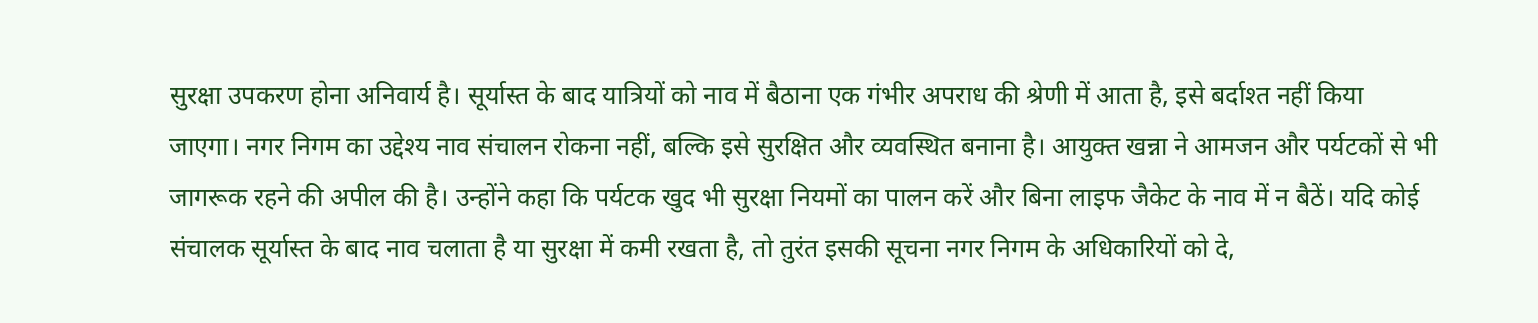सुरक्षा उपकरण होना अनिवार्य है। सूर्यास्त के बाद यात्रियों को नाव में बैठाना एक गंभीर अपराध की श्रेणी में आता है, इसे बर्दाश्त नहीं किया जाएगा। नगर निगम का उद्देश्य नाव संचालन रोकना नहीं, बल्कि इसे सुरक्षित और व्यवस्थित बनाना है। आयुक्त खन्ना ने आमजन और पर्यटकों से भी जागरूक रहने की अपील की है। उन्होंने कहा कि पर्यटक खुद भी सुरक्षा नियमों का पालन करें और बिना लाइफ जैकेट के नाव में न बैठें। यदि कोई संचालक सूर्यास्त के बाद नाव चलाता है या सुरक्षा में कमी रखता है, तो तुरंत इसकी सूचना नगर निगम के अधिकारियों को दे,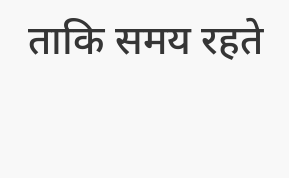ताकि समय रहते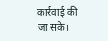कार्रवाई की जा सके।